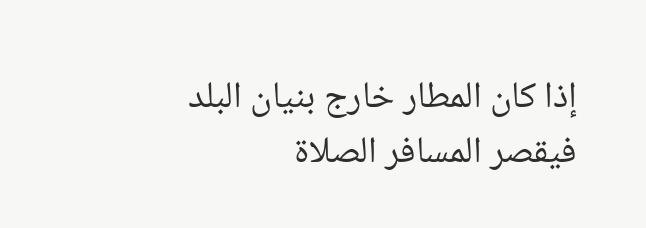إذا كان المطار خارج بنيان البلد فيقصر المسافر الصلاة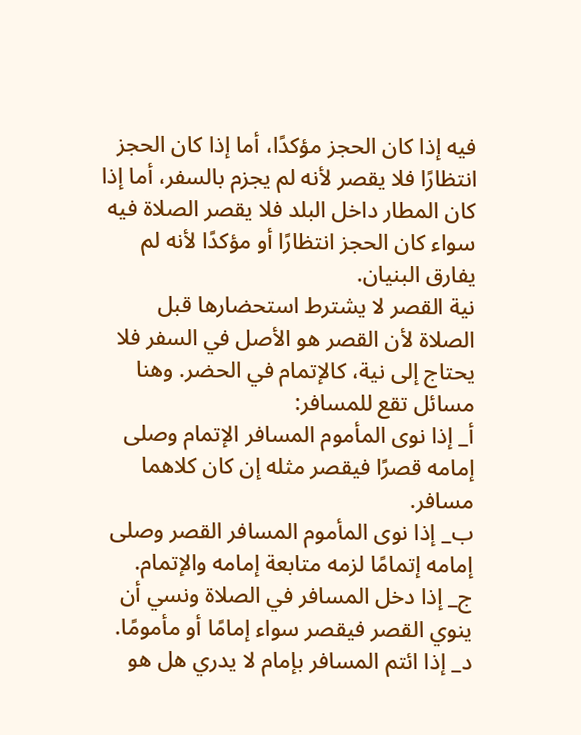فيه إذا كان الحجز مؤكدًا، أما إذا كان الحجز انتظارًا فلا يقصر لأنه لم يجزم بالسفر، أما إذا كان المطار داخل البلد فلا يقصر الصلاة فيه سواء كان الحجز انتظارًا أو مؤكدًا لأنه لم يفارق البنيان.
نية القصر لا يشترط استحضارها قبل الصلاة لأن القصر هو الأصل في السفر فلا يحتاج إلى نية، كالإتمام في الحضر. وهنا مسائل تقع للمسافر:
أ_ إذا نوى المأموم المسافر الإتمام وصلى إمامه قصرًا فيقصر مثله إن كان كلاهما مسافر.
ب_ إذا نوى المأموم المسافر القصر وصلى إمامه إتمامًا لزمه متابعة إمامه والإتمام.
ج_ إذا دخل المسافر في الصلاة ونسي أن ينوي القصر فيقصر سواء إمامًا أو مأمومًا.
د_ إذا ائتم المسافر بإمام لا يدري هل هو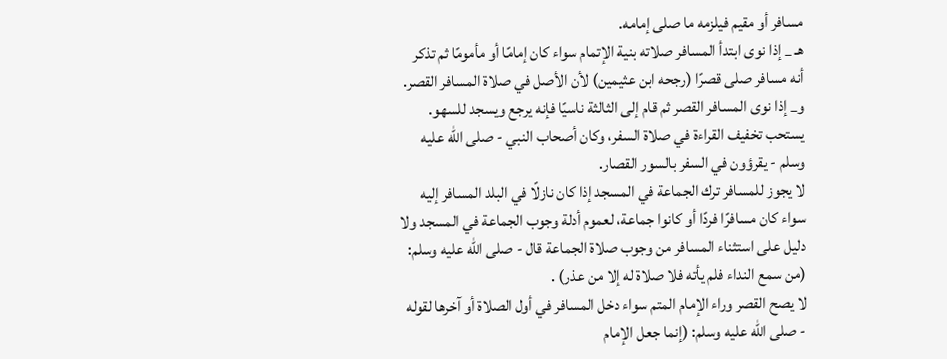مسافر أو مقيم فيلزمه ما صلى إمامه.
هـ _ إذا نوى ابتدأ المسافر صلاته بنية الإتمام سواء كان إمامًا أو مأمومًا ثم تذكر أنه مسافر صلى قصرًا (رجحه ابن عثيمين) لأن الأصل في صلاة المسافر القصر.
و_ إذا نوى المسافر القصر ثم قام إلى الثالثة ناسيًا فإنه يرجع ويسجد للسهو.
يستحب تخفيف القراءة في صلاة السفر، وكان أصحاب النبي - صلى الله عليه وسلم - يقرؤون في السفر بالسور القصار.
لا يجوز للمسافر ترك الجماعة في المسجد إذا كان نازلًا في البلد المسافر إليه سواء كان مسافرًا فردًا أو كانوا جماعة، لعموم أدلة وجوب الجماعة في المسجد ولا دليل على استثناء المسافر من وجوب صلاة الجماعة قال - صلى الله عليه وسلم: (من سمع النداء فلم يأته فلا صلاة له إلا من عذر) .
لا يصح القصر وراء الإمام المتم سواء دخل المسافر في أول الصلاة أو آخرها لقوله - صلى الله عليه وسلم: (إنما جعل الإمام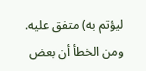ليؤتم به) متفق عليه.
ومن الخطأ أن بعض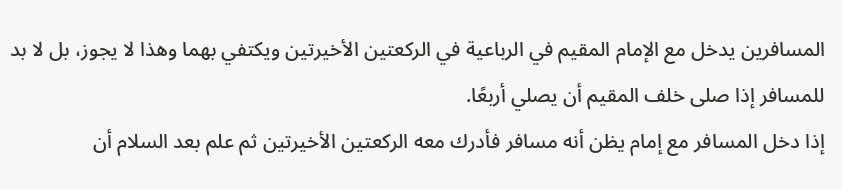المسافرين يدخل مع الإمام المقيم في الرباعية في الركعتين الأخيرتين ويكتفي بهما وهذا لا يجوز، بل لا بد للمسافر إذا صلى خلف المقيم أن يصلي أربعًا.
إذا دخل المسافر مع إمام يظن أنه مسافر فأدرك معه الركعتين الأخيرتين ثم علم بعد السلام أن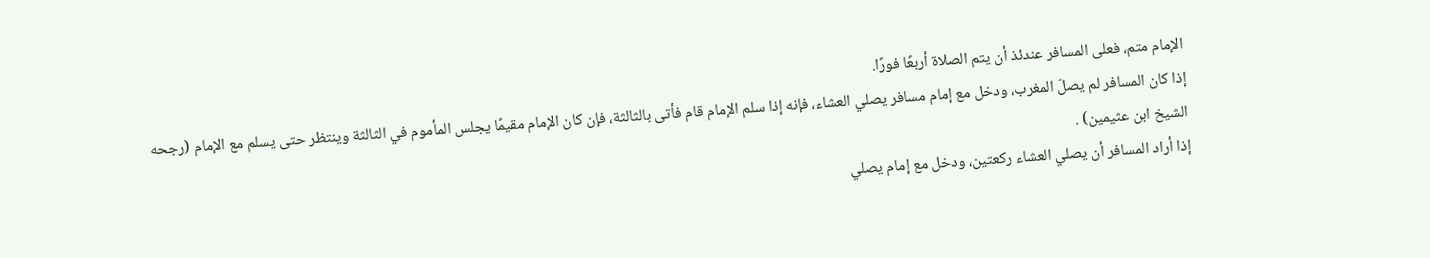الإمام متم، فعلى المسافر عندئذ أن يتم الصلاة أربعًا فورًا.
إذا كان المسافر لم يصلّ المغرب، ودخل مع إمام مسافر يصلي العشاء، فإنه إذا سلم الإمام قام فأتى بالثالثة، فإن كان الإمام مقيمًا يجلس المأموم في الثالثة وينتظر حتى يسلم مع الإمام (رجحه الشيخ ابن عثيمين) .
إذا أراد المسافر أن يصلي العشاء ركعتين، ودخل مع إمام يصلي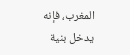المغرب، فإنه يدخل بنية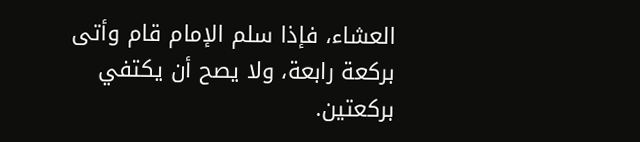العشاء، فإذا سلم الإمام قام وأتى بركعة رابعة، ولا يصح أن يكتفي بركعتين.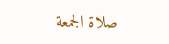صلاة الجمعة